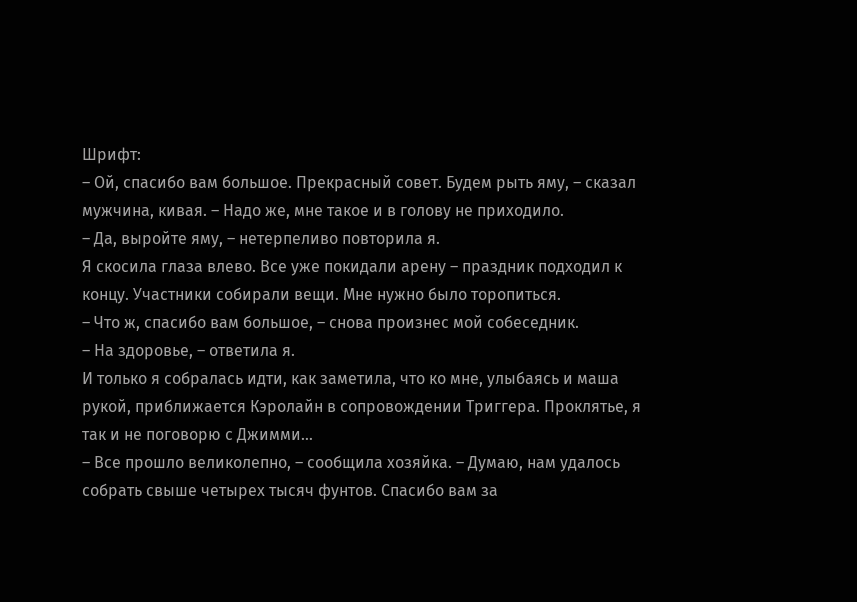Шрифт:
– Ой, спасибо вам большое. Прекрасный совет. Будем рыть яму, – сказал мужчина, кивая. – Надо же, мне такое и в голову не приходило.
– Да, выройте яму, – нетерпеливо повторила я.
Я скосила глаза влево. Все уже покидали арену – праздник подходил к концу. Участники собирали вещи. Мне нужно было торопиться.
– Что ж, спасибо вам большое, – снова произнес мой собеседник.
– На здоровье, – ответила я.
И только я собралась идти, как заметила, что ко мне, улыбаясь и маша рукой, приближается Кэролайн в сопровождении Триггера. Проклятье, я так и не поговорю с Джимми…
– Все прошло великолепно, – сообщила хозяйка. – Думаю, нам удалось собрать свыше четырех тысяч фунтов. Спасибо вам за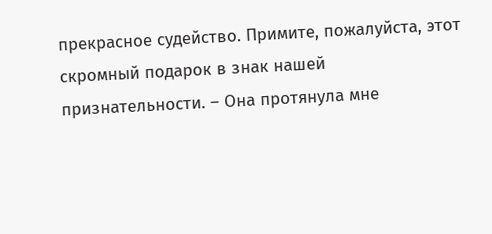прекрасное судейство. Примите, пожалуйста, этот скромный подарок в знак нашей признательности. – Она протянула мне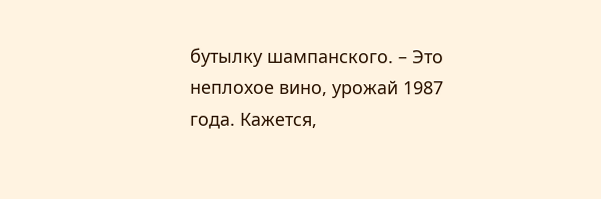бутылку шампанского. – Это неплохое вино, урожай 1987 года. Кажется,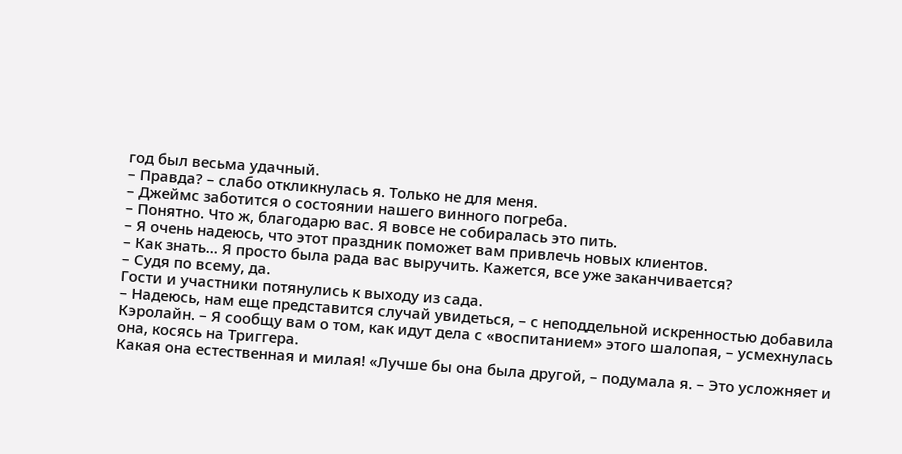год был весьма удачный.
– Правда? – слабо откликнулась я. Только не для меня.
– Джеймс заботится о состоянии нашего винного погреба.
– Понятно. Что ж, благодарю вас. Я вовсе не собиралась это пить.
– Я очень надеюсь, что этот праздник поможет вам привлечь новых клиентов.
– Как знать… Я просто была рада вас выручить. Кажется, все уже заканчивается?
– Судя по всему, да.
Гости и участники потянулись к выходу из сада.
– Надеюсь, нам еще представится случай увидеться, – с неподдельной искренностью добавила Кэролайн. – Я сообщу вам о том, как идут дела с «воспитанием» этого шалопая, – усмехнулась она, косясь на Триггера.
Какая она естественная и милая! «Лучше бы она была другой, – подумала я. – Это усложняет и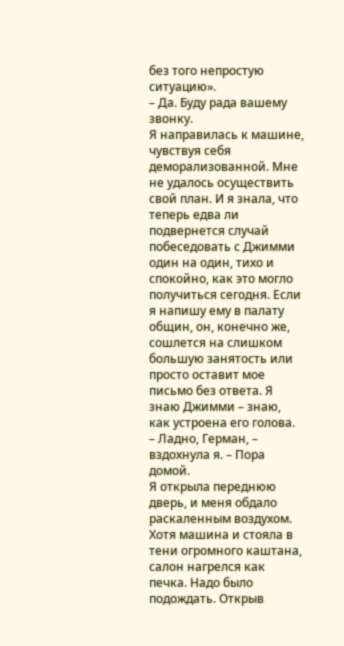без того непростую ситуацию».
– Да. Буду рада вашему звонку.
Я направилась к машине, чувствуя себя деморализованной. Мне не удалось осуществить свой план. И я знала, что теперь едва ли подвернется случай побеседовать с Джимми один на один, тихо и спокойно, как это могло получиться сегодня. Если я напишу ему в палату общин, он, конечно же, сошлется на слишком большую занятость или просто оставит мое письмо без ответа. Я знаю Джимми – знаю, как устроена его голова.
– Ладно, Герман, – вздохнула я. – Пора домой.
Я открыла переднюю дверь, и меня обдало раскаленным воздухом. Хотя машина и стояла в тени огромного каштана, салон нагрелся как печка. Надо было подождать. Открыв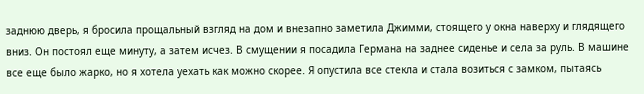заднюю дверь, я бросила прощальный взгляд на дом и внезапно заметила Джимми, стоящего у окна наверху и глядящего вниз. Он постоял еще минуту, а затем исчез. В смущении я посадила Германа на заднее сиденье и села за руль. В машине все еще было жарко, но я хотела уехать как можно скорее. Я опустила все стекла и стала возиться с замком, пытаясь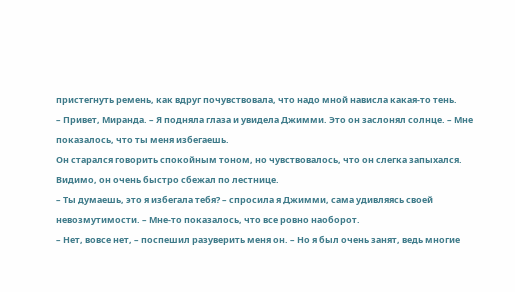пристегнуть ремень, как вдруг почувствовала, что надо мной нависла какая-то тень.
– Привет, Миранда. – Я подняла глаза и увидела Джимми. Это он заслонял солнце. – Мне показалось, что ты меня избегаешь.
Он старался говорить спокойным тоном, но чувствовалось, что он слегка запыхался. Видимо, он очень быстро сбежал по лестнице.
– Ты думаешь, это я избегала тебя? – спросила я Джимми, сама удивляясь своей невозмутимости. – Мне-то показалось, что все ровно наоборот.
– Нет, вовсе нет, – поспешил разуверить меня он. – Но я был очень занят, ведь многие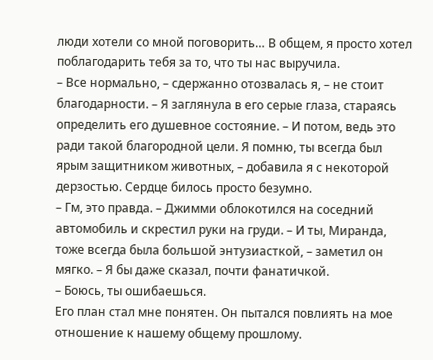люди хотели со мной поговорить… В общем, я просто хотел поблагодарить тебя за то, что ты нас выручила.
– Все нормально, – сдержанно отозвалась я, – не стоит благодарности. – Я заглянула в его серые глаза, стараясь определить его душевное состояние. – И потом, ведь это ради такой благородной цели. Я помню, ты всегда был ярым защитником животных, – добавила я с некоторой дерзостью. Сердце билось просто безумно.
– Гм, это правда. – Джимми облокотился на соседний автомобиль и скрестил руки на груди. – И ты, Миранда, тоже всегда была большой энтузиасткой, – заметил он мягко. – Я бы даже сказал, почти фанатичкой.
– Боюсь, ты ошибаешься.
Его план стал мне понятен. Он пытался повлиять на мое отношение к нашему общему прошлому.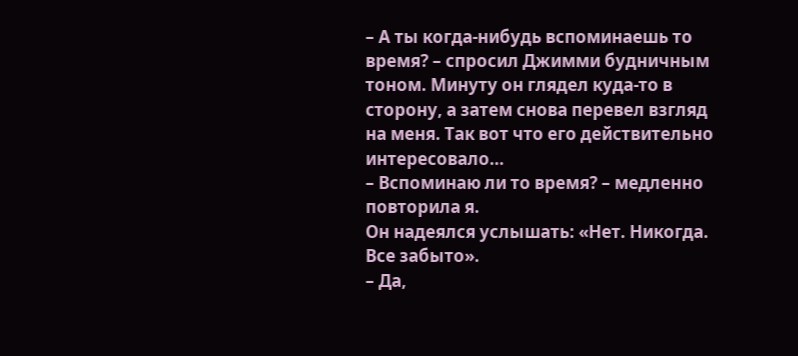– А ты когда-нибудь вспоминаешь то время? – спросил Джимми будничным тоном. Минуту он глядел куда-то в сторону, а затем снова перевел взгляд на меня. Так вот что его действительно интересовало…
– Вспоминаю ли то время? – медленно повторила я.
Он надеялся услышать: «Нет. Никогда. Все забыто».
– Да,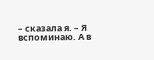– сказала я. – Я вспоминаю. А в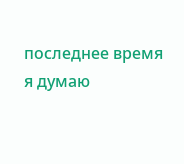последнее время я думаю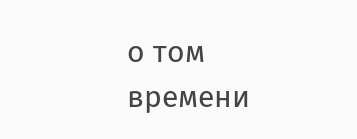о том времени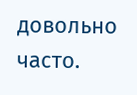довольно часто.